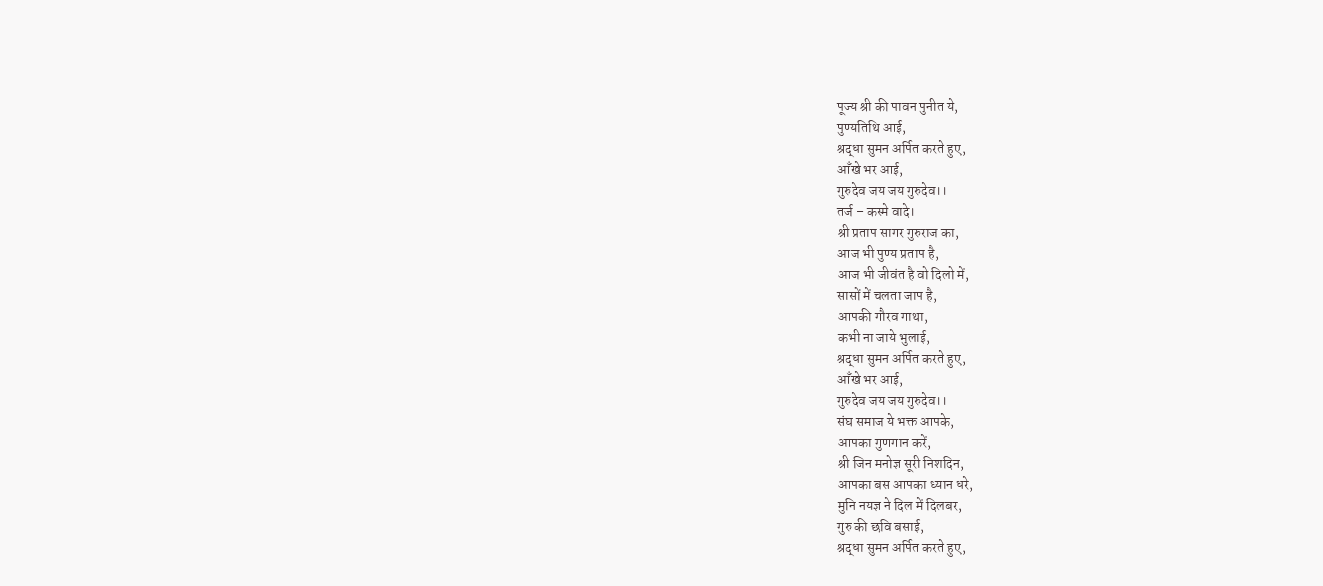पूज्य श्री की पावन पुनीत ये,
पुण्यतिथि आई,
श्रद्धा सुमन अर्पित करते हुए,
आँखे भर आई,
गुरुदेव जय जय गुरुदेव।।
तर्ज – कस्मे वादे।
श्री प्रताप सागर गुरुराज का,
आज भी पुण्य प्रताप है,
आज भी जीवंत है वो दिलो में,
सासों में चलता जाप है,
आपकी गौरव गाथा,
कभी ना जाये भुलाई,
श्रद्धा सुमन अर्पित करते हुए,
आँखे भर आई,
गुरुदेव जय जय गुरुदेव।।
संघ समाज ये भक्त आपके,
आपका गुणगान करें,
श्री जिन मनोज्ञ सूरी निशदिन,
आपका बस आपका ध्यान धरे,
मुनि नयज्ञ ने दिल में दिलबर,
गुरु की छवि बसाई,
श्रद्धा सुमन अर्पित करते हुए,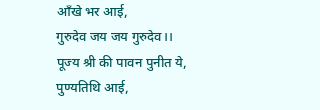आँखे भर आई,
गुरुदेव जय जय गुरुदेव।।
पूज्य श्री की पावन पुनीत ये,
पुण्यतिथि आई,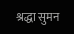श्रद्धा सुमन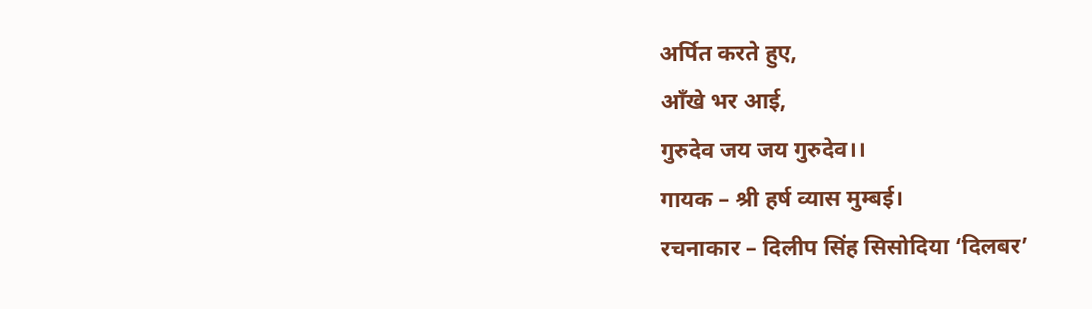अर्पित करते हुए,
आँखे भर आई,
गुरुदेव जय जय गुरुदेव।।
गायक – श्री हर्ष व्यास मुम्बई।
रचनाकार – दिलीप सिंह सिसोदिया ‘दिलबर’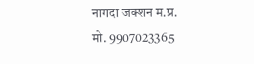नागदा जक्शन म.प्र.
मो. 9907023365